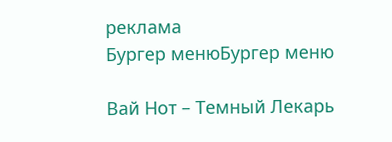реклама
Бургер менюБургер меню

Вай Нот – Темный Лекарь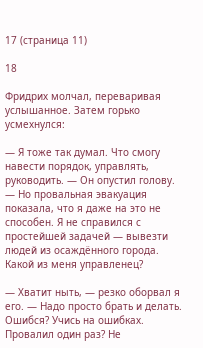17 (страница 11)

18

Фридрих молчал, переваривая услышанное. Затем горько усмехнулся:

— Я тоже так думал. Что смогу навести порядок, управлять, руководить. — Он опустил голову. — Но провальная эвакуация показала, что я даже на это не способен. Я не справился с простейшей задачей — вывезти людей из осаждённого города. Какой из меня управленец?

— Хватит ныть, — резко оборвал я его. — Надо просто брать и делать. Ошибся? Учись на ошибках. Провалил один раз? Не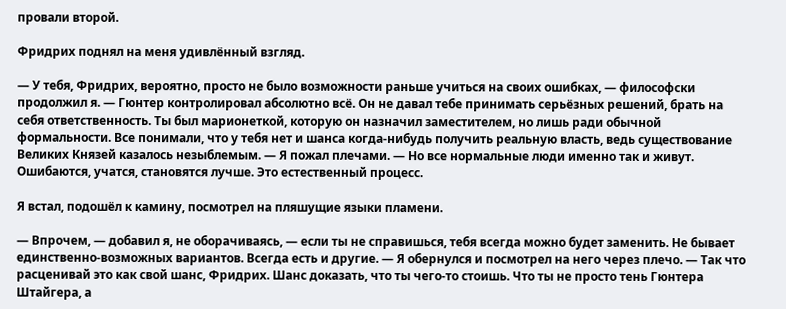провали второй.

Фридрих поднял на меня удивлённый взгляд.

— У тебя, Фридрих, вероятно, просто не было возможности раньше учиться на своих ошибках, — философски продолжил я. — Гюнтер контролировал абсолютно всё. Он не давал тебе принимать серьёзных решений, брать на себя ответственность. Ты был марионеткой, которую он назначил заместителем, но лишь ради обычной формальности. Все понимали, что у тебя нет и шанса когда-нибудь получить реальную власть, ведь существование Великих Князей казалось незыблемым. — Я пожал плечами. — Но все нормальные люди именно так и живут. Ошибаются, учатся, становятся лучше. Это естественный процесс.

Я встал, подошёл к камину, посмотрел на пляшущие языки пламени.

— Впрочем, — добавил я, не оборачиваясь, — если ты не справишься, тебя всегда можно будет заменить. Не бывает единственно-возможных вариантов. Всегда есть и другие. — Я обернулся и посмотрел на него через плечо. — Так что расценивай это как свой шанс, Фридрих. Шанс доказать, что ты чего-то стоишь. Что ты не просто тень Гюнтера Штайгера, а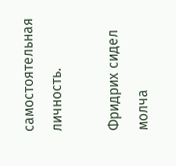самостоятельная личность.

Фридрих сидел молча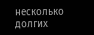несколько долгих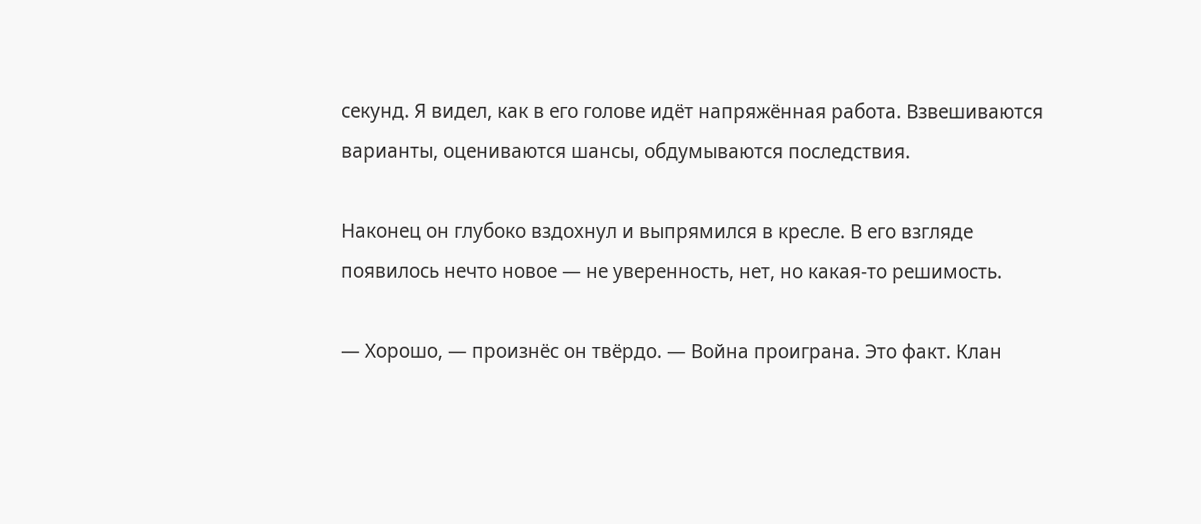секунд. Я видел, как в его голове идёт напряжённая работа. Взвешиваются варианты, оцениваются шансы, обдумываются последствия.

Наконец он глубоко вздохнул и выпрямился в кресле. В его взгляде появилось нечто новое — не уверенность, нет, но какая-то решимость.

— Хорошо, — произнёс он твёрдо. — Война проиграна. Это факт. Клан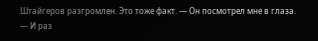Штайгеров разгромлен. Это тоже факт. — Он посмотрел мне в глаза. — И раз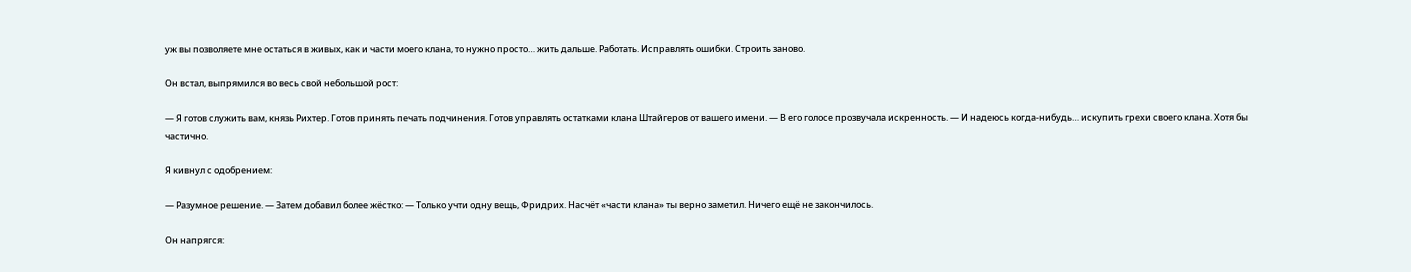уж вы позволяете мне остаться в живых, как и части моего клана, то нужно просто… жить дальше. Работать. Исправлять ошибки. Строить заново.

Он встал, выпрямился во весь свой небольшой рост:

— Я готов служить вам, князь Рихтер. Готов принять печать подчинения. Готов управлять остатками клана Штайгеров от вашего имени. — В его голосе прозвучала искренность. — И надеюсь когда-нибудь… искупить грехи своего клана. Хотя бы частично.

Я кивнул с одобрением:

— Разумное решение. — Затем добавил более жёстко: — Только учти одну вещь, Фридрих. Насчёт «части клана» ты верно заметил. Ничего ещё не закончилось.

Он напрягся: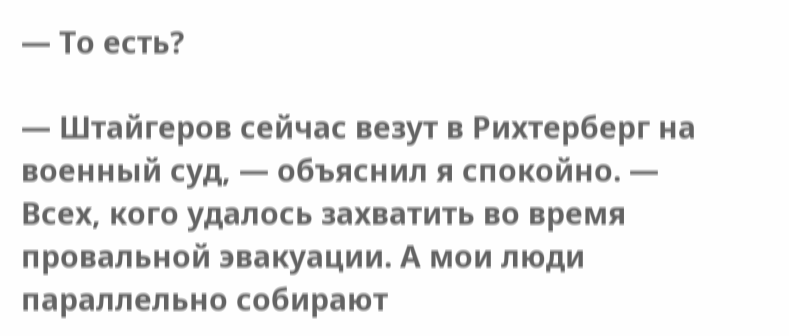— То есть?

— Штайгеров сейчас везут в Рихтерберг на военный суд, — объяснил я спокойно. — Всех, кого удалось захватить во время провальной эвакуации. А мои люди параллельно собирают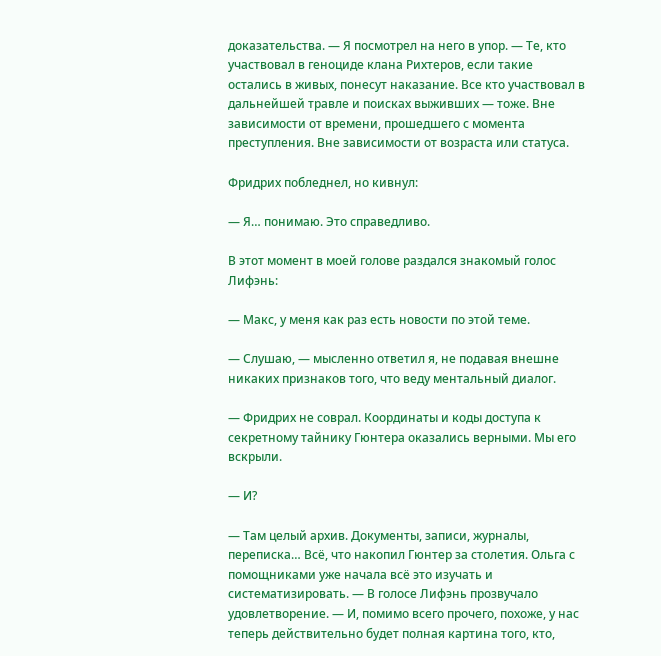доказательства. — Я посмотрел на него в упор. — Те, кто участвовал в геноциде клана Рихтеров, если такие остались в живых, понесут наказание. Все кто участвовал в дальнейшей травле и поисках выживших — тоже. Вне зависимости от времени, прошедшего с момента преступления. Вне зависимости от возраста или статуса.

Фридрих побледнел, но кивнул:

— Я… понимаю. Это справедливо.

В этот момент в моей голове раздался знакомый голос Лифэнь:

— Макс, у меня как раз есть новости по этой теме.

— Слушаю, — мысленно ответил я, не подавая внешне никаких признаков того, что веду ментальный диалог.

— Фридрих не соврал. Координаты и коды доступа к секретному тайнику Гюнтера оказались верными. Мы его вскрыли.

— И?

— Там целый архив. Документы, записи, журналы, переписка… Всё, что накопил Гюнтер за столетия. Ольга с помощниками уже начала всё это изучать и систематизировать. — В голосе Лифэнь прозвучало удовлетворение. — И, помимо всего прочего, похоже, у нас теперь действительно будет полная картина того, кто,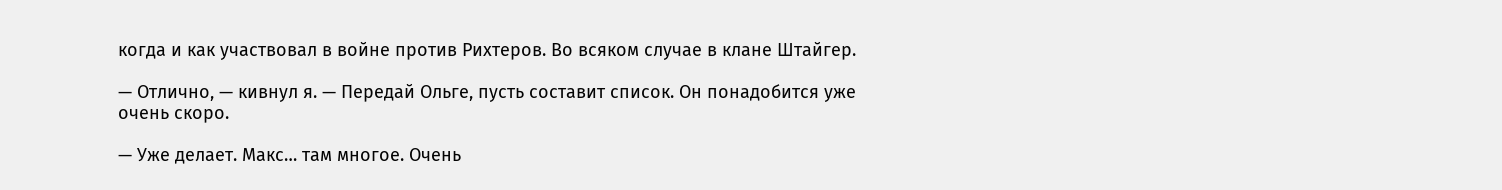когда и как участвовал в войне против Рихтеров. Во всяком случае в клане Штайгер.

— Отлично, — кивнул я. — Передай Ольге, пусть составит список. Он понадобится уже очень скоро.

— Уже делает. Макс… там многое. Очень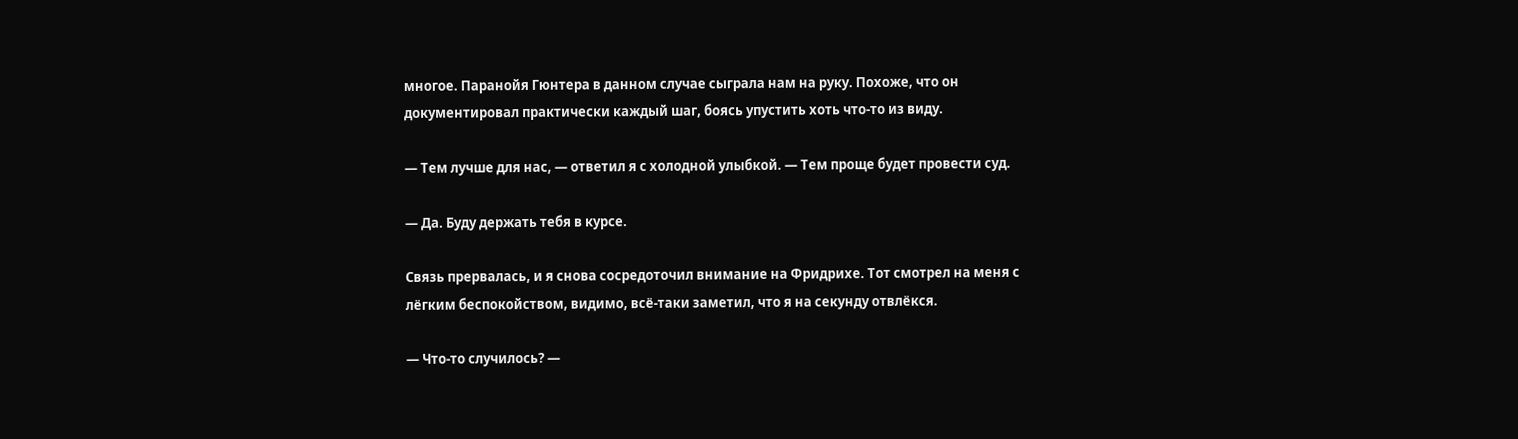многое. Паранойя Гюнтера в данном случае сыграла нам на руку. Похоже, что он документировал практически каждый шаг, боясь упустить хоть что-то из виду.

— Тем лучше для нас, — ответил я с холодной улыбкой. — Тем проще будет провести суд.

— Да. Буду держать тебя в курсе.

Связь прервалась, и я снова сосредоточил внимание на Фридрихе. Тот смотрел на меня с лёгким беспокойством, видимо, всё-таки заметил, что я на секунду отвлёкся.

— Что-то случилось? —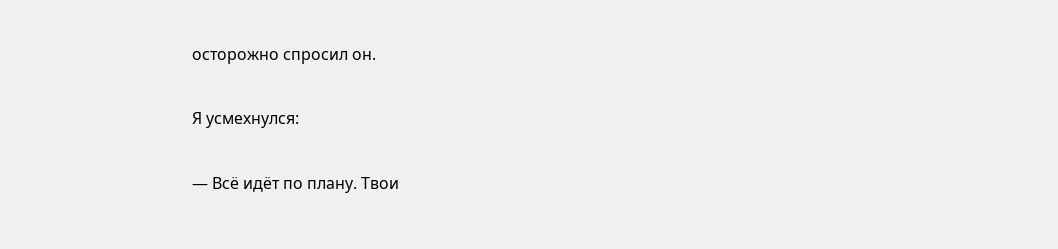осторожно спросил он.

Я усмехнулся:

— Всё идёт по плану. Твои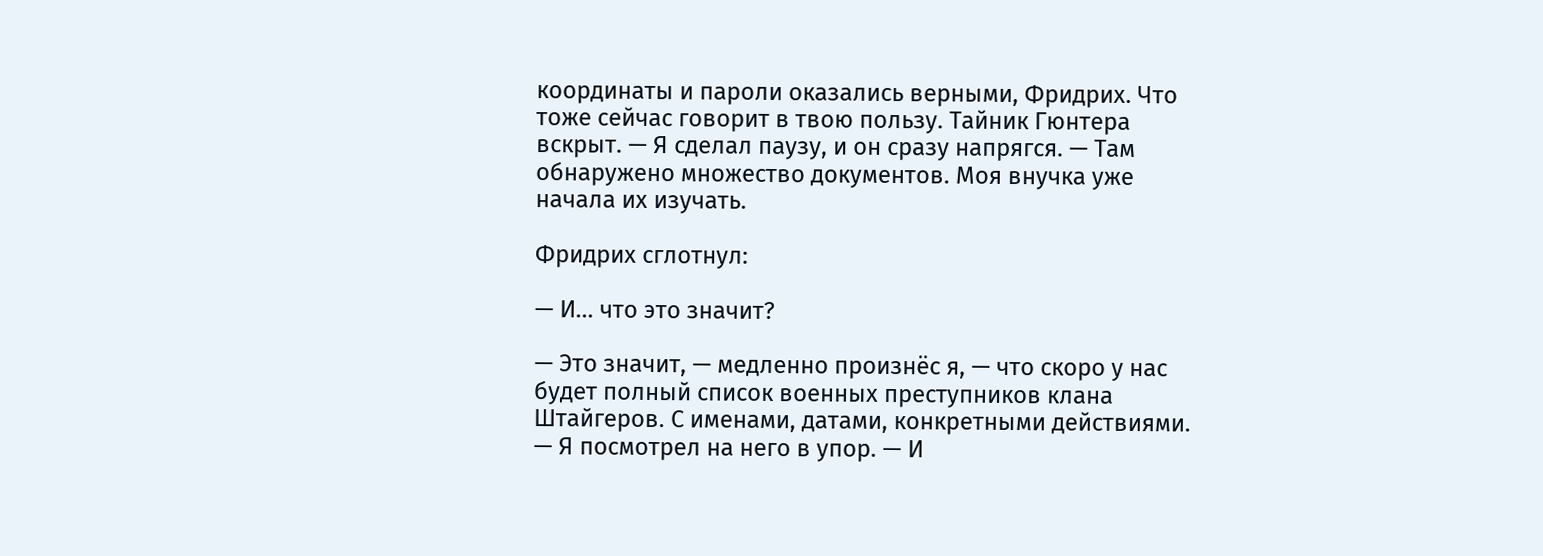координаты и пароли оказались верными, Фридрих. Что тоже сейчас говорит в твою пользу. Тайник Гюнтера вскрыт. — Я сделал паузу, и он сразу напрягся. — Там обнаружено множество документов. Моя внучка уже начала их изучать.

Фридрих сглотнул:

— И… что это значит?

— Это значит, — медленно произнёс я, — что скоро у нас будет полный список военных преступников клана Штайгеров. С именами, датами, конкретными действиями. — Я посмотрел на него в упор. — И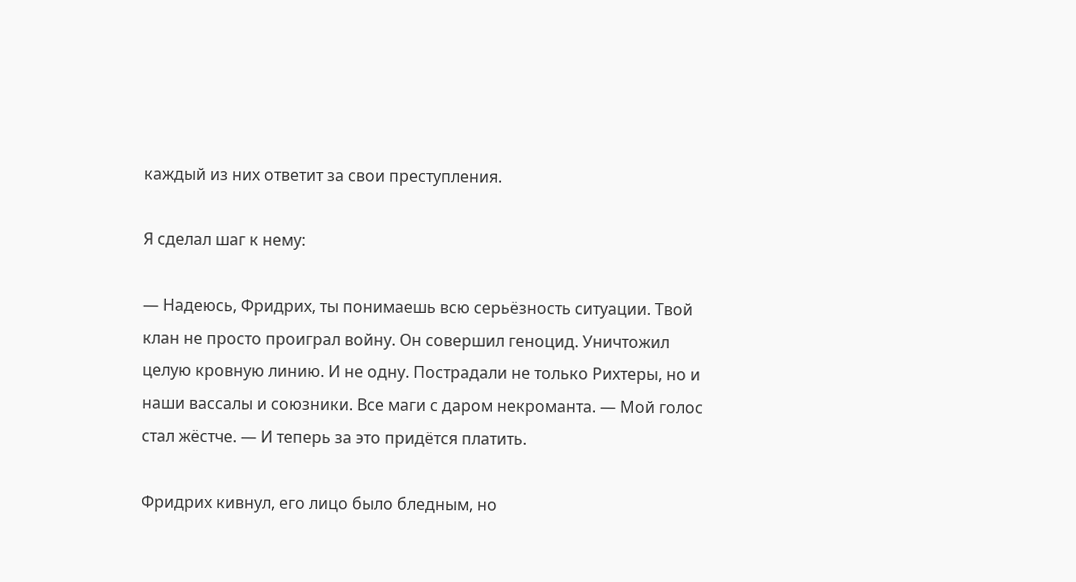каждый из них ответит за свои преступления.

Я сделал шаг к нему:

— Надеюсь, Фридрих, ты понимаешь всю серьёзность ситуации. Твой клан не просто проиграл войну. Он совершил геноцид. Уничтожил целую кровную линию. И не одну. Пострадали не только Рихтеры, но и наши вассалы и союзники. Все маги с даром некроманта. — Мой голос стал жёстче. — И теперь за это придётся платить.

Фридрих кивнул, его лицо было бледным, но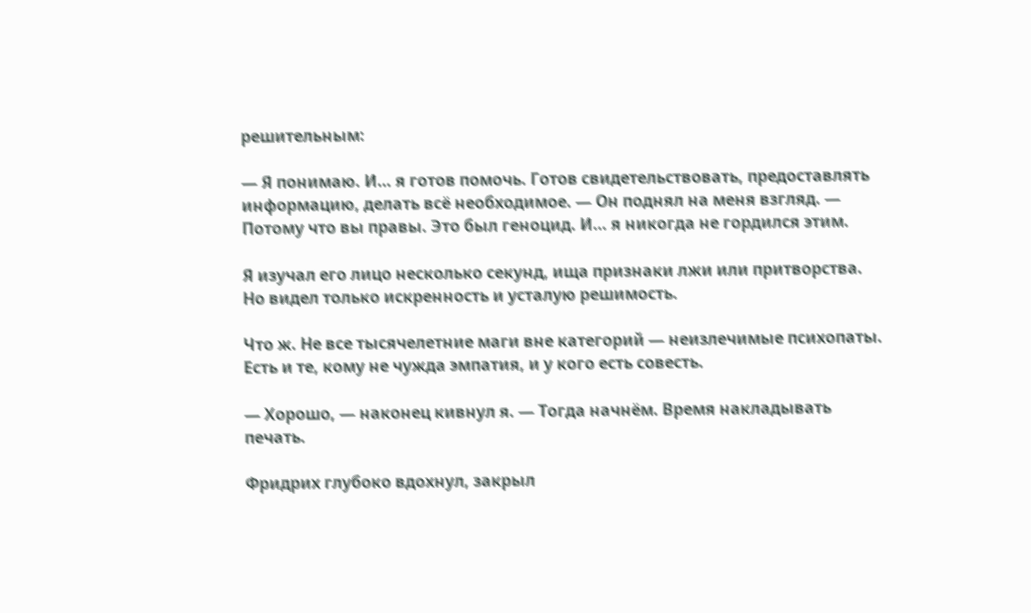решительным:

— Я понимаю. И… я готов помочь. Готов свидетельствовать, предоставлять информацию, делать всё необходимое. — Он поднял на меня взгляд. — Потому что вы правы. Это был геноцид. И… я никогда не гордился этим.

Я изучал его лицо несколько секунд, ища признаки лжи или притворства. Но видел только искренность и усталую решимость.

Что ж. Не все тысячелетние маги вне категорий — неизлечимые психопаты. Есть и те, кому не чужда эмпатия, и у кого есть совесть.

— Хорошо, — наконец кивнул я. — Тогда начнём. Время накладывать печать.

Фридрих глубоко вдохнул, закрыл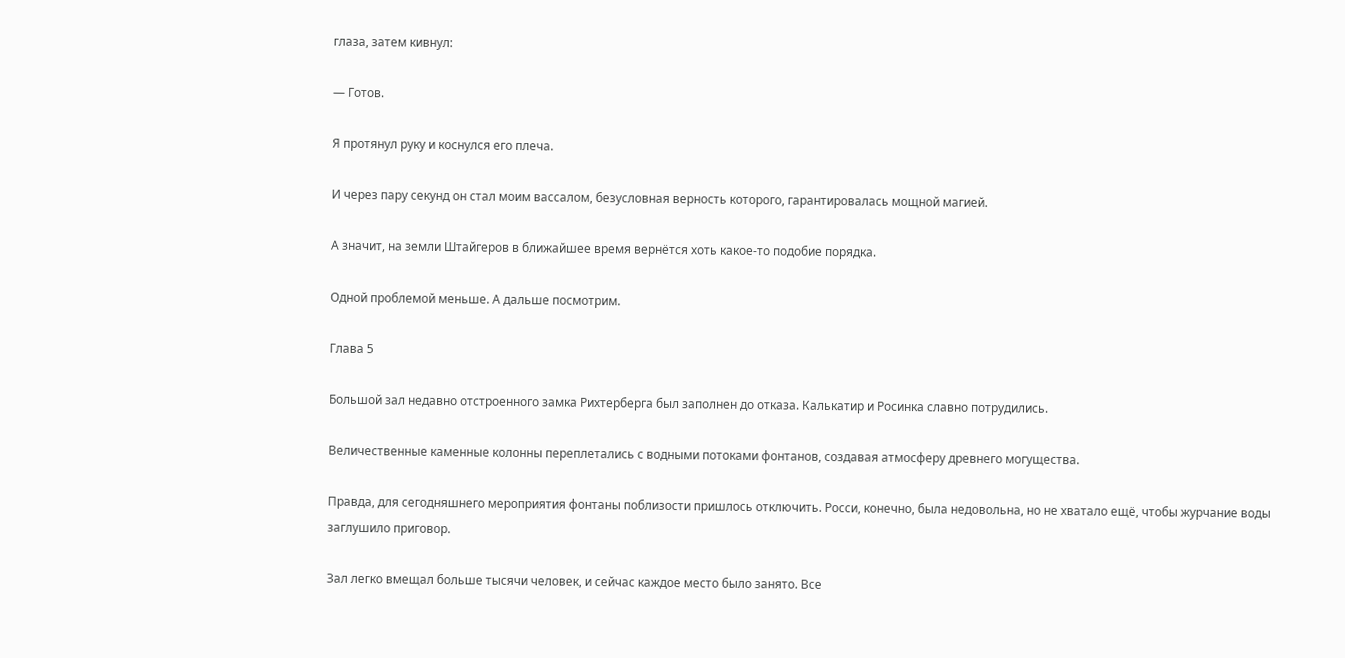глаза, затем кивнул:

— Готов.

Я протянул руку и коснулся его плеча.

И через пару секунд он стал моим вассалом, безусловная верность которого, гарантировалась мощной магией.

А значит, на земли Штайгеров в ближайшее время вернётся хоть какое-то подобие порядка.

Одной проблемой меньше. А дальше посмотрим.

Глава 5

Большой зал недавно отстроенного замка Рихтерберга был заполнен до отказа. Калькатир и Росинка славно потрудились.

Величественные каменные колонны переплетались с водными потоками фонтанов, создавая атмосферу древнего могущества.

Правда, для сегодняшнего мероприятия фонтаны поблизости пришлось отключить. Росси, конечно, была недовольна, но не хватало ещё, чтобы журчание воды заглушило приговор.

Зал легко вмещал больше тысячи человек, и сейчас каждое место было занято. Все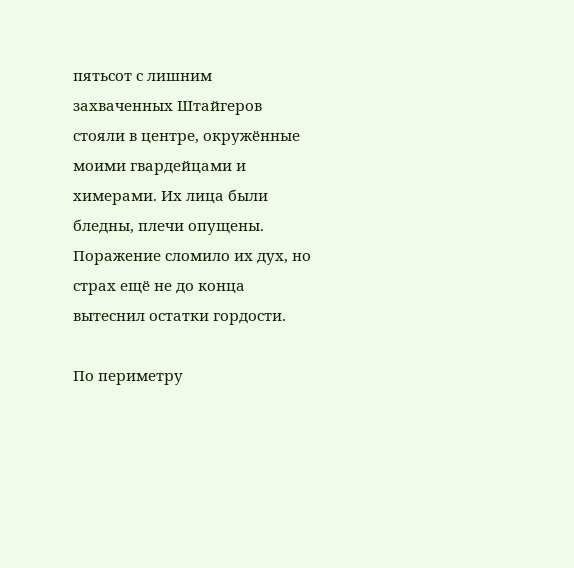пятьсот с лишним захваченных Штайгеров стояли в центре, окружённые моими гвардейцами и химерами. Их лица были бледны, плечи опущены. Поражение сломило их дух, но страх ещё не до конца вытеснил остатки гордости.

По периметру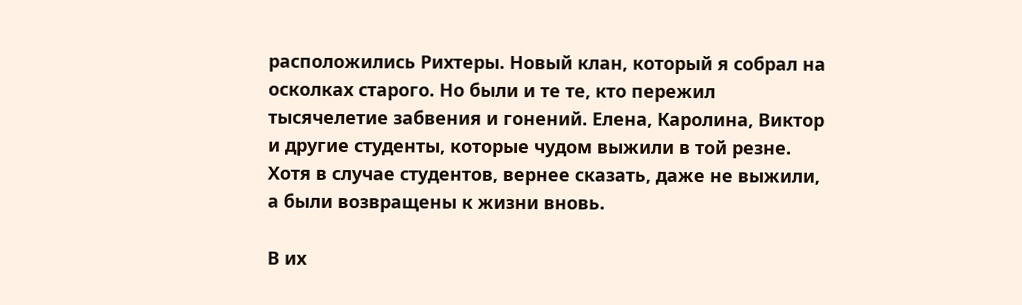расположились Рихтеры. Новый клан, который я собрал на осколках старого. Но были и те те, кто пережил тысячелетие забвения и гонений. Елена, Каролина, Виктор и другие студенты, которые чудом выжили в той резне. Хотя в случае студентов, вернее сказать, даже не выжили, а были возвращены к жизни вновь.

В их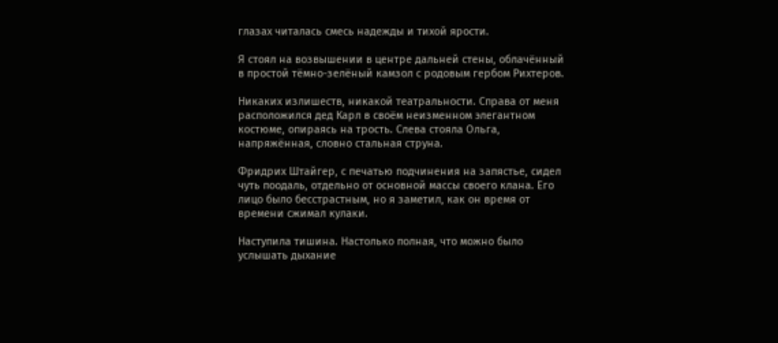глазах читалась смесь надежды и тихой ярости.

Я стоял на возвышении в центре дальней стены, облачённый в простой тёмно-зелёный камзол с родовым гербом Рихтеров.

Никаких излишеств, никакой театральности. Справа от меня расположился дед Карл в своём неизменном элегантном костюме, опираясь на трость. Слева стояла Ольга, напряжённая, словно стальная струна.

Фридрих Штайгер, с печатью подчинения на запястье, сидел чуть поодаль, отдельно от основной массы своего клана. Его лицо было бесстрастным, но я заметил, как он время от времени сжимал кулаки.

Наступила тишина. Настолько полная, что можно было услышать дыхание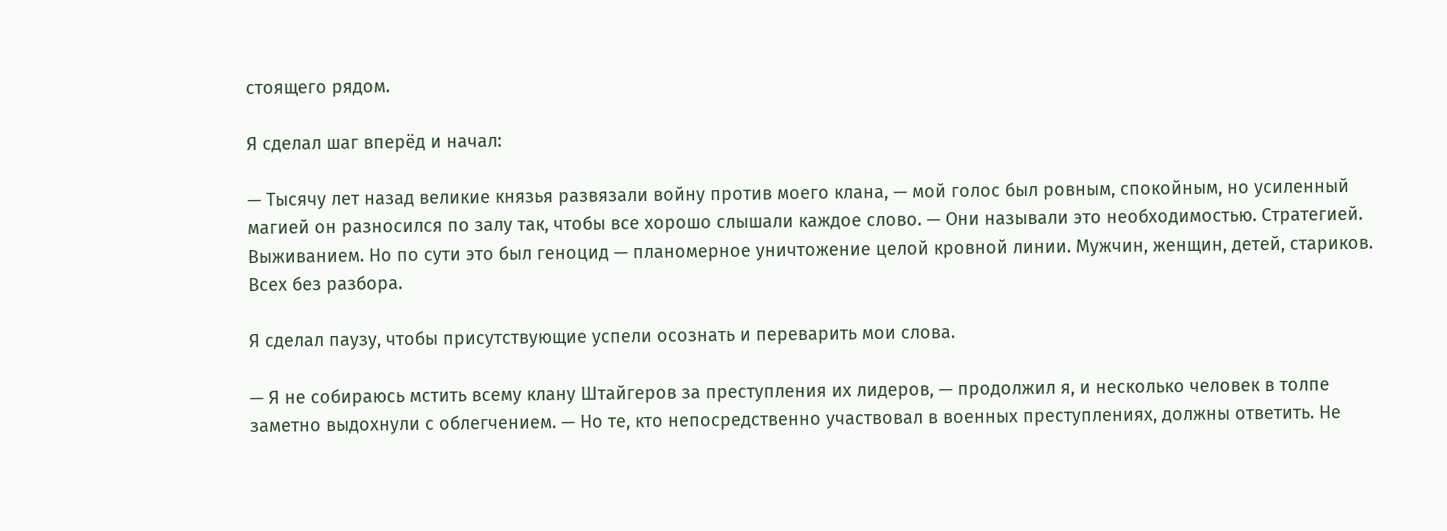стоящего рядом.

Я сделал шаг вперёд и начал:

— Тысячу лет назад великие князья развязали войну против моего клана, — мой голос был ровным, спокойным, но усиленный магией он разносился по залу так, чтобы все хорошо слышали каждое слово. — Они называли это необходимостью. Стратегией. Выживанием. Но по сути это был геноцид — планомерное уничтожение целой кровной линии. Мужчин, женщин, детей, стариков. Всех без разбора.

Я сделал паузу, чтобы присутствующие успели осознать и переварить мои слова.

— Я не собираюсь мстить всему клану Штайгеров за преступления их лидеров, — продолжил я, и несколько человек в толпе заметно выдохнули с облегчением. — Но те, кто непосредственно участвовал в военных преступлениях, должны ответить. Не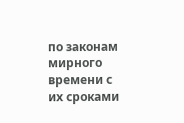по законам мирного времени с их сроками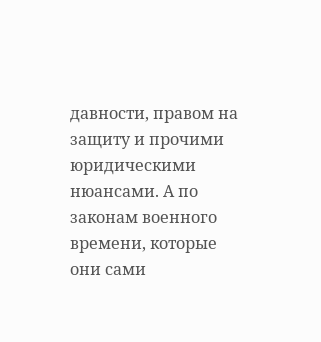давности, правом на защиту и прочими юридическими нюансами. А по законам военного времени, которые они сами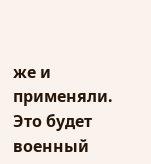же и применяли. Это будет военный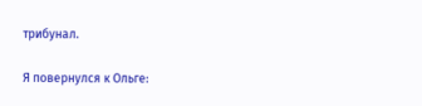трибунал.

Я повернулся к Ольге: